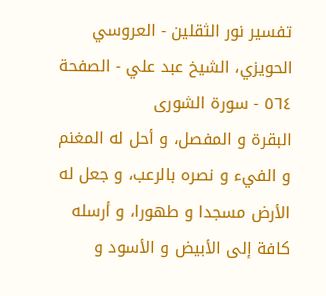تفسير نور الثقلين - العروسي الحويزي، الشيخ عبد علي - الصفحة ٥٦٤ - سورة الشورى
البقرة و المفصل، و أحل له المغنم و الفيء و نصره بالرعب، و جعل له الأرض مسجدا و طهورا، و أرسله كافة إلى الأبيض و الأسود و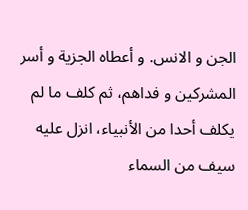الجن و الانس. و أعطاه الجزية و أسر المشركين و فداهم، ثم كلف ما لم يكلف أحدا من الأنبياء، انزل عليه سيف من السماء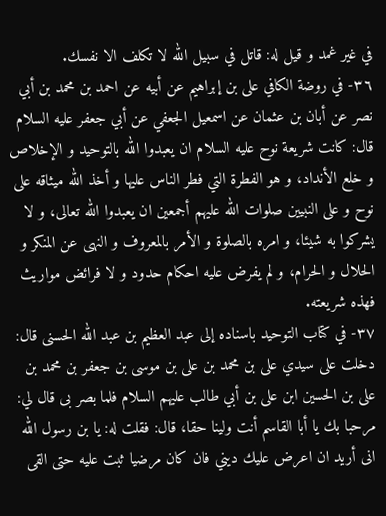في غير غمد و قيل له: قاتل في سبيل الله لا تكلف الا نفسك.
٣٦- في روضة الكافي على بن إبراهيم عن أبيه عن احمد بن محمد بن أبي نصر عن أبان بن عثمان عن اسمعيل الجعفي عن أبي جعفر عليه السلام قال: كانت شريعة نوح عليه السلام ان يعبدوا الله بالتوحيد و الإخلاص و خلع الأنداد، و هو الفطرة التي فطر الناس عليها و أخذ الله ميثاقه على نوح و على النبيين صلوات الله عليهم أجمعين ان يعبدوا الله تعالى، و لا يشركوا به شيئا، و امره بالصلوة و الأمر بالمعروف و النهى عن المنكر و الحلال و الحرام، و لم يفرض عليه احكام حدود و لا فرائض مواريث فهذه شريعته.
٣٧- في كتاب التوحيد باسناده إلى عبد العظيم بن عبد الله الحسنى قال: دخلت على سيدي على بن محمد بن على بن موسى بن جعفر بن محمد بن على بن الحسين ابن على بن أبي طالب عليهم السلام فلما بصر بى قال لي: مرحبا بك يا أبا القاسم أنت ولينا حقا، قال: فقلت له: يا بن رسول الله انى أريد ان اعرض عليك ديني فان كان مرضيا ثبت عليه حتى القى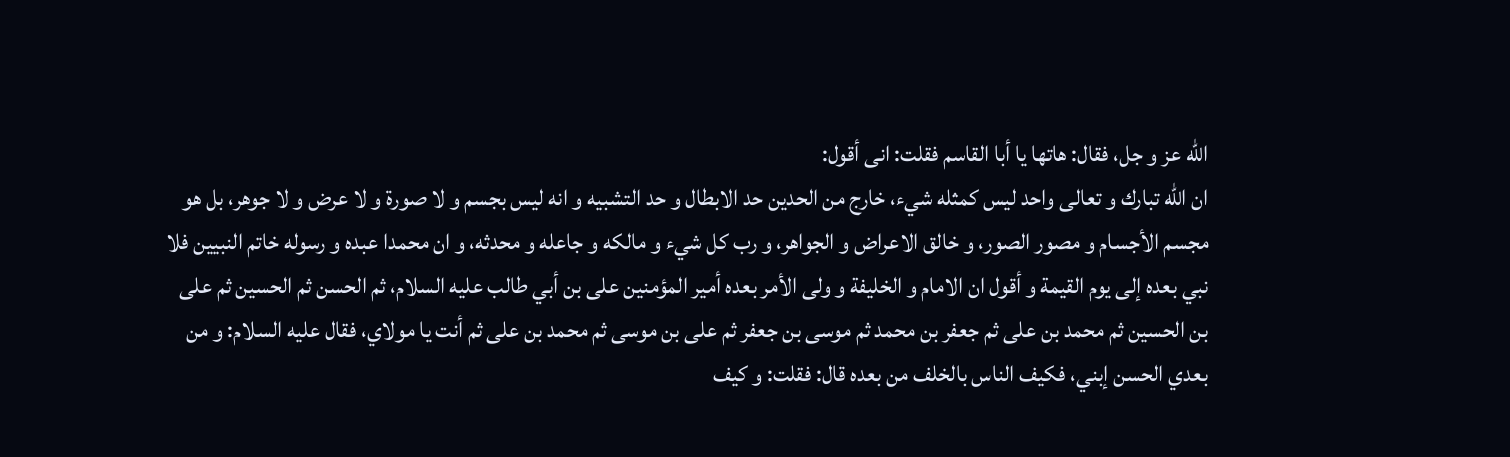الله عز و جل، فقال: هاتها يا أبا القاسم فقلت: انى أقول:
ان الله تبارك و تعالى واحد ليس كمثله شيء، خارج من الحدين حد الابطال و حد التشبيه و انه ليس بجسم و لا صورة و لا عرض و لا جوهر، بل هو مجسم الأجسام و مصور الصور، و خالق الاعراض و الجواهر، و رب كل شيء و مالكه و جاعله و محدثه، و ان محمدا عبده و رسوله خاتم النبيين فلا نبي بعده إلى يوم القيمة و أقول ان الامام و الخليفة و ولى الأمر بعده أمير المؤمنين على بن أبي طالب عليه السلام، ثم الحسن ثم الحسين ثم على بن الحسين ثم محمد بن على ثم جعفر بن محمد ثم موسى بن جعفر ثم على بن موسى ثم محمد بن على ثم أنت يا مولاي، فقال عليه السلام: و من بعدي الحسن إبني، فكيف الناس بالخلف من بعده قال: فقلت: و كيف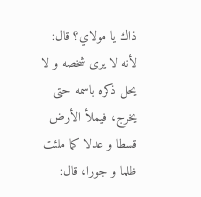ذاك يا مولاي؟ قال: لأنه لا يرى شخصه و لا يحل ذكره باسمه حتى يخرج، فيملأ الأرض قسطا و عدلا كما ملئت ظلما و جورا، قال: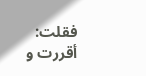فقلت: أقررت و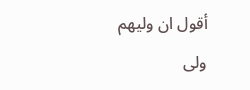أقول ان وليهم ولى